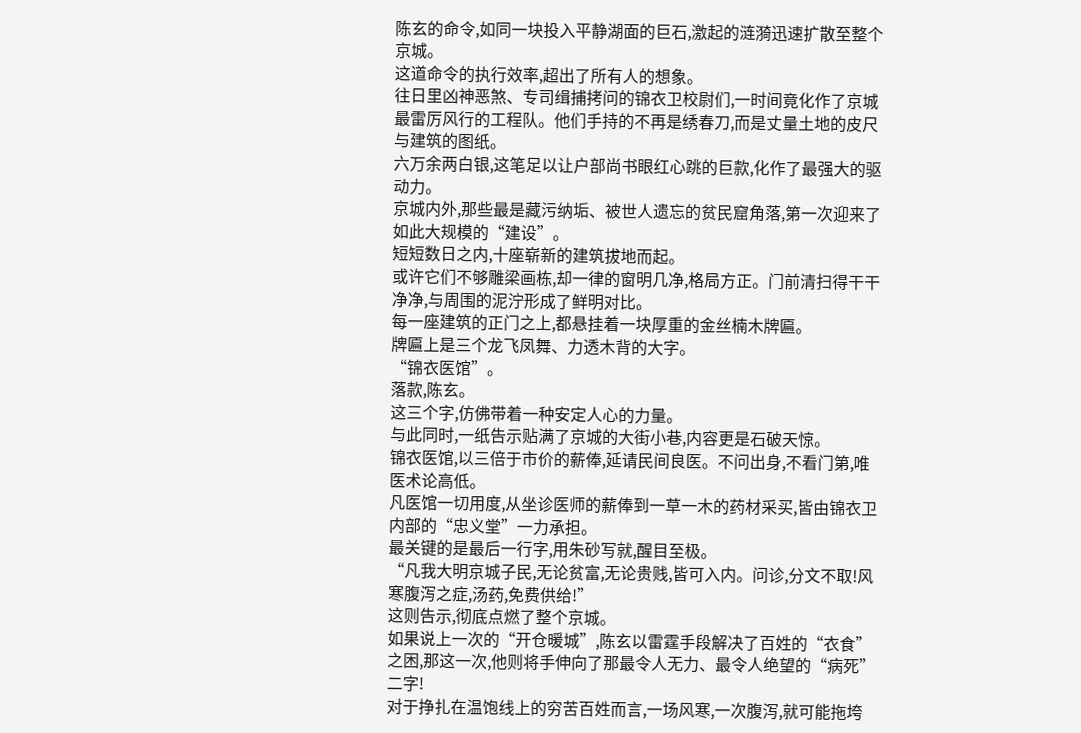陈玄的命令,如同一块投入平静湖面的巨石,激起的涟漪迅速扩散至整个京城。
这道命令的执行效率,超出了所有人的想象。
往日里凶神恶煞、专司缉捕拷问的锦衣卫校尉们,一时间竟化作了京城最雷厉风行的工程队。他们手持的不再是绣春刀,而是丈量土地的皮尺与建筑的图纸。
六万余两白银,这笔足以让户部尚书眼红心跳的巨款,化作了最强大的驱动力。
京城内外,那些最是藏污纳垢、被世人遗忘的贫民窟角落,第一次迎来了如此大规模的“建设”。
短短数日之内,十座崭新的建筑拔地而起。
或许它们不够雕梁画栋,却一律的窗明几净,格局方正。门前清扫得干干净净,与周围的泥泞形成了鲜明对比。
每一座建筑的正门之上,都悬挂着一块厚重的金丝楠木牌匾。
牌匾上是三个龙飞凤舞、力透木背的大字。
“锦衣医馆”。
落款,陈玄。
这三个字,仿佛带着一种安定人心的力量。
与此同时,一纸告示贴满了京城的大街小巷,内容更是石破天惊。
锦衣医馆,以三倍于市价的薪俸,延请民间良医。不问出身,不看门第,唯医术论高低。
凡医馆一切用度,从坐诊医师的薪俸到一草一木的药材采买,皆由锦衣卫内部的“忠义堂”一力承担。
最关键的是最后一行字,用朱砂写就,醒目至极。
“凡我大明京城子民,无论贫富,无论贵贱,皆可入内。问诊,分文不取!风寒腹泻之症,汤药,免费供给!”
这则告示,彻底点燃了整个京城。
如果说上一次的“开仓暖城”,陈玄以雷霆手段解决了百姓的“衣食”之困,那这一次,他则将手伸向了那最令人无力、最令人绝望的“病死”二字!
对于挣扎在温饱线上的穷苦百姓而言,一场风寒,一次腹泻,就可能拖垮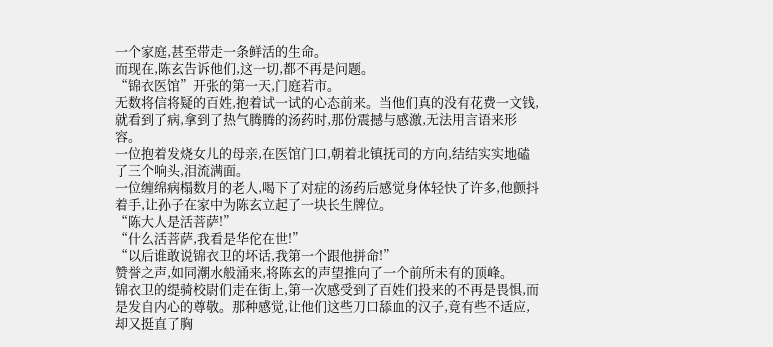一个家庭,甚至带走一条鲜活的生命。
而现在,陈玄告诉他们,这一切,都不再是问题。
“锦衣医馆”开张的第一天,门庭若市。
无数将信将疑的百姓,抱着试一试的心态前来。当他们真的没有花费一文钱,就看到了病,拿到了热气腾腾的汤药时,那份震撼与感激,无法用言语来形容。
一位抱着发烧女儿的母亲,在医馆门口,朝着北镇抚司的方向,结结实实地磕了三个响头,泪流满面。
一位缠绵病榻数月的老人,喝下了对症的汤药后感觉身体轻快了许多,他颤抖着手,让孙子在家中为陈玄立起了一块长生牌位。
“陈大人是活菩萨!”
“什么活菩萨,我看是华佗在世!”
“以后谁敢说锦衣卫的坏话,我第一个跟他拼命!”
赞誉之声,如同潮水般涌来,将陈玄的声望推向了一个前所未有的顶峰。
锦衣卫的缇骑校尉们走在街上,第一次感受到了百姓们投来的不再是畏惧,而是发自内心的尊敬。那种感觉,让他们这些刀口舔血的汉子,竟有些不适应,却又挺直了胸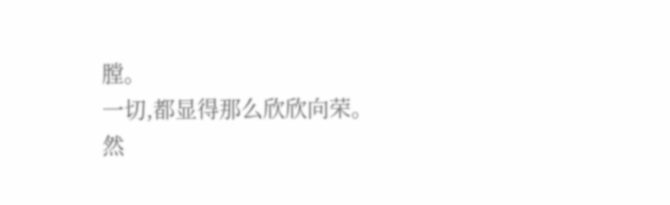膛。
一切,都显得那么欣欣向荣。
然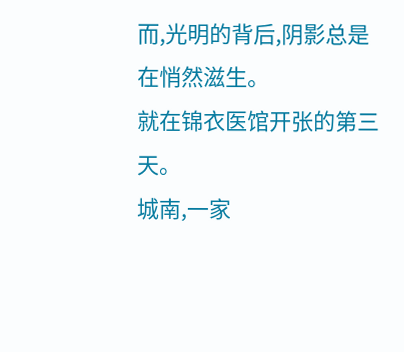而,光明的背后,阴影总是在悄然滋生。
就在锦衣医馆开张的第三天。
城南,一家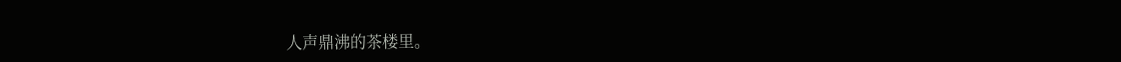人声鼎沸的茶楼里。